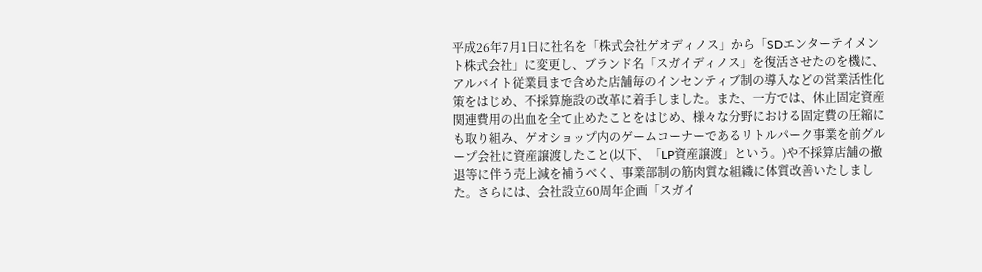平成26年7月1日に社名を「株式会社ゲオディノス」から「SDエンターテイメント株式会社」に変更し、ブランド名「スガイディノス」を復活させたのを機に、アルバイト従業員まで含めた店舗毎のインセンティブ制の導入などの営業活性化策をはじめ、不採算施設の改革に着手しました。また、一方では、休止固定資産関連費用の出血を全て止めたことをはじめ、様々な分野における固定費の圧縮にも取り組み、ゲオショップ内のゲームコーナーであるリトルパーク事業を前グループ会社に資産譲渡したこと(以下、「LP資産譲渡」という。)や不採算店舗の撤退等に伴う売上減を補うべく、事業部制の筋肉質な組織に体質改善いたしました。さらには、会社設立60周年企画「スガイ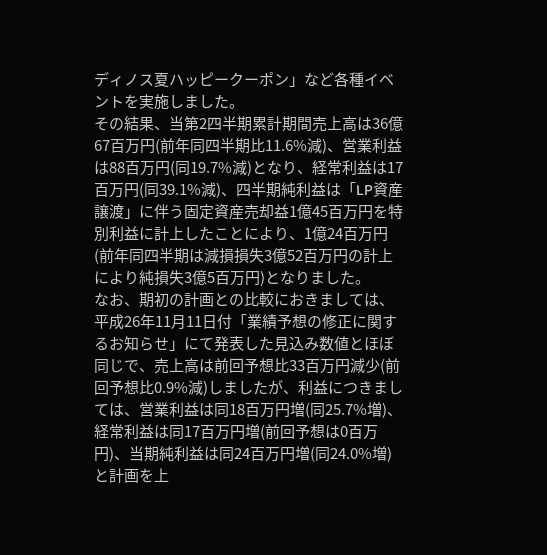ディノス夏ハッピークーポン」など各種イベントを実施しました。
その結果、当第2四半期累計期間売上高は36億67百万円(前年同四半期比11.6%減)、営業利益は88百万円(同19.7%減)となり、経常利益は17百万円(同39.1%減)、四半期純利益は「LP資産譲渡」に伴う固定資産売却益1億45百万円を特別利益に計上したことにより、1億24百万円(前年同四半期は減損損失3億52百万円の計上により純損失3億5百万円)となりました。
なお、期初の計画との比較におきましては、平成26年11月11日付「業績予想の修正に関するお知らせ」にて発表した見込み数値とほぼ同じで、売上高は前回予想比33百万円減少(前回予想比0.9%減)しましたが、利益につきましては、営業利益は同18百万円増(同25.7%増)、経常利益は同17百万円増(前回予想は0百万円)、当期純利益は同24百万円増(同24.0%増)と計画を上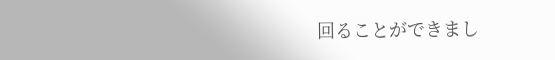回ることができまし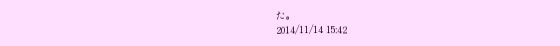た。
2014/11/14 15:42